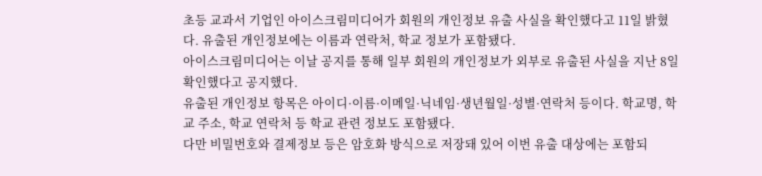초등 교과서 기업인 아이스크림미디어가 회원의 개인정보 유출 사실을 확인했다고 11일 밝혔다. 유출된 개인정보에는 이름과 연락처, 학교 정보가 포함됐다.
아이스크림미디어는 이날 공지를 통해 일부 회원의 개인정보가 외부로 유출된 사실을 지난 8일 확인했다고 공지했다.
유출된 개인정보 항목은 아이디·이름·이메일·닉네임·생년월일·성별·연락처 등이다. 학교명, 학교 주소, 학교 연락처 등 학교 관련 정보도 포함됐다.
다만 비밀번호와 결제정보 등은 암호화 방식으로 저장돼 있어 이번 유출 대상에는 포함되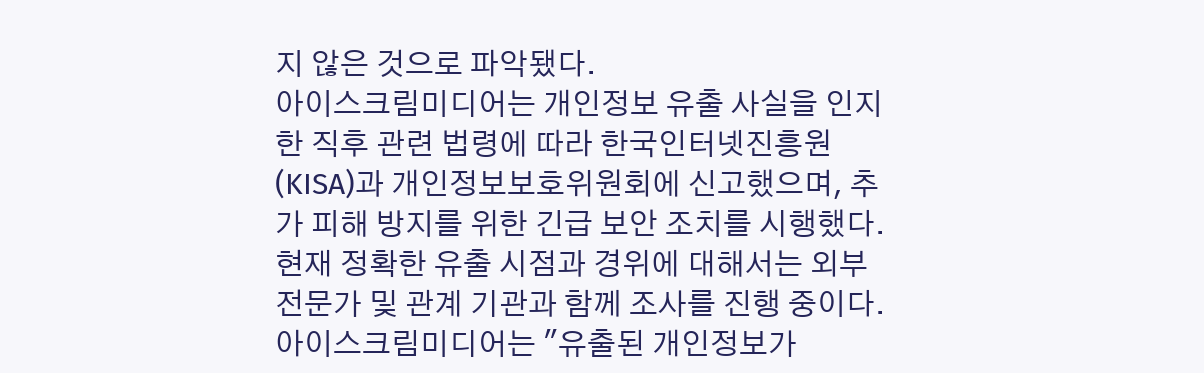지 않은 것으로 파악됐다.
아이스크림미디어는 개인정보 유출 사실을 인지한 직후 관련 법령에 따라 한국인터넷진흥원(KISA)과 개인정보보호위원회에 신고했으며, 추가 피해 방지를 위한 긴급 보안 조치를 시행했다.
현재 정확한 유출 시점과 경위에 대해서는 외부 전문가 및 관계 기관과 함께 조사를 진행 중이다.
아이스크림미디어는 "유출된 개인정보가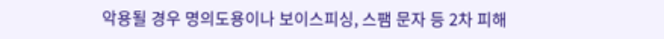악용될 경우 명의도용이나 보이스피싱, 스팸 문자 등 2차 피해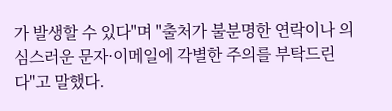가 발생할 수 있다"며 "출처가 불분명한 연락이나 의심스러운 문자·이메일에 각별한 주의를 부탁드린다"고 말했다.